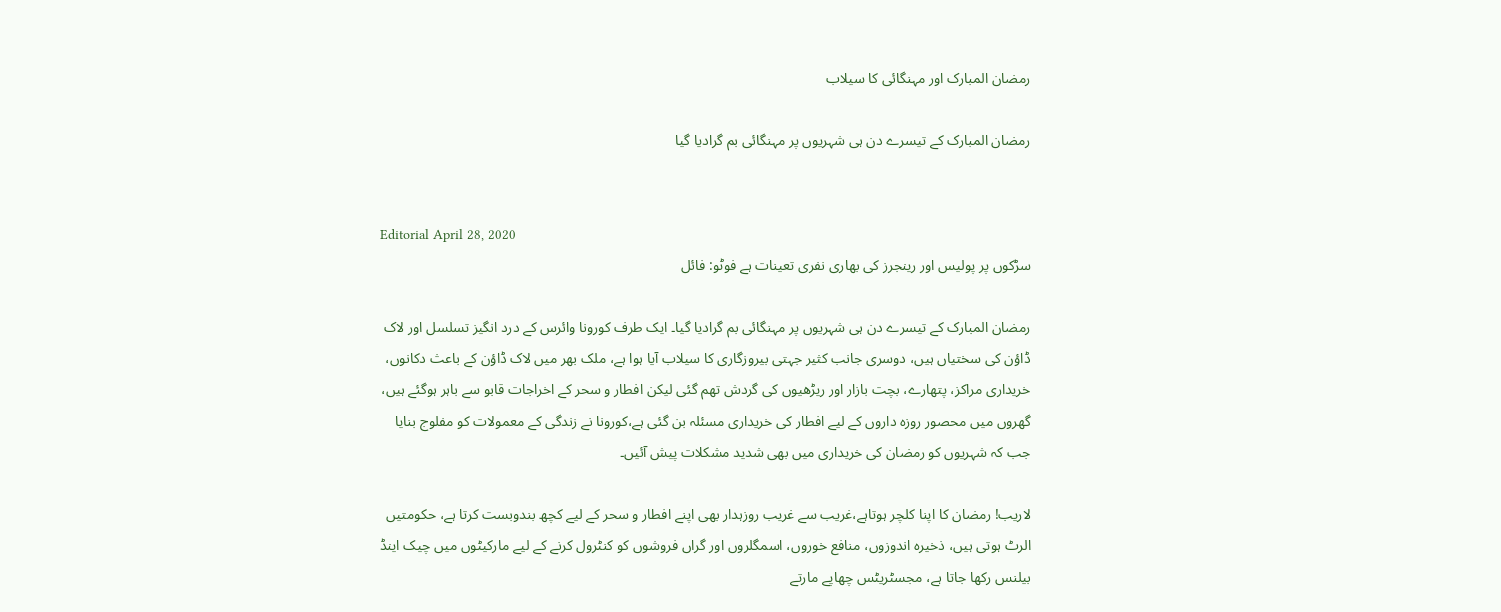رمضان المبارک اور مہنگائی کا سیلاب

رمضان المبارک کے تیسرے دن ہی شہریوں پر مہنگائی بم گرادیا گیا


Editorial April 28, 2020
سڑکوں پر پولیس اور رینجرز کی بھاری نفری تعینات ہے فوٹو: فائل

رمضان المبارک کے تیسرے دن ہی شہریوں پر مہنگائی بم گرادیا گیا۔ ایک طرف کورونا وائرس کے درد انگیز تسلسل اور لاک ڈاؤن کی سختیاں ہیں، دوسری جانب کثیر جہتی بیروزگاری کا سیلاب آیا ہوا ہے، ملک بھر میں لاک ڈاؤن کے باعث دکانوں، خریداری مراکز، پتھارے، بچت بازار اور ریڑھیوں کی گردش تھم گئی لیکن افطار و سحر کے اخراجات قابو سے باہر ہوگئے ہیں، گھروں میں محصور روزہ داروں کے لیے افطار کی خریداری مسئلہ بن گئی ہے،کورونا نے زندگی کے معمولات کو مفلوج بنایا جب کہ شہریوں کو رمضان کی خریداری میں بھی شدید مشکلات پیش آئیں۔

لاریب! رمضان کا اپنا کلچر ہوتاہے،غریب سے غریب روزہدار بھی اپنے افطار و سحر کے لیے کچھ بندوبست کرتا ہے، حکومتیں الرٹ ہوتی ہیں، ذخیرہ اندوزوں، منافع خوروں، اسمگلروں اور گراں فروشوں کو کنٹرول کرنے کے لیے مارکیٹوں میں چیک اینڈ بیلنس رکھا جاتا ہے، مجسٹریٹس چھاپے مارتے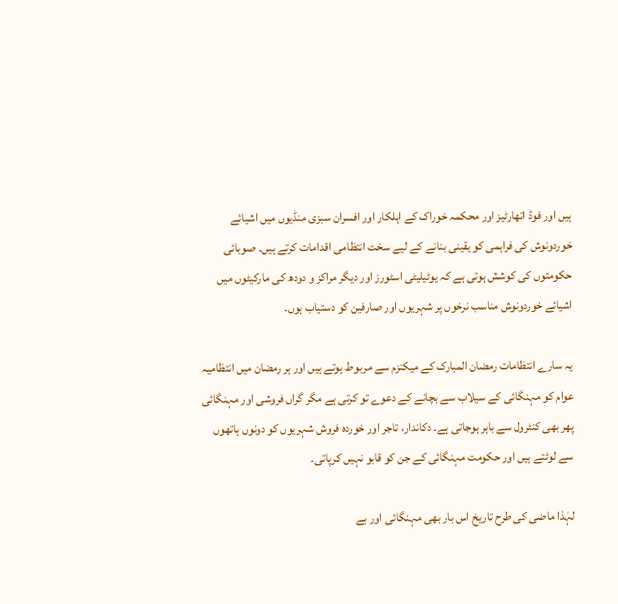ہیں اور فوڈ اتھارٹیز اور محکمہ خوراک کے اہلکار اور افسران سبزی منڈیوں میں اشیائے خوردونوش کی فراہمی کو یقینی بنانے کے لیے سخت انتظامی اقدامات کرتے ہیں۔ صوبائی حکومتوں کی کوشش ہوتی ہے کہ یوٹیلیٹی اسٹورز اور دیگر مراکز و دودھ کی مارکیٹوں میں اشیائے خوردونوش مناسب نرخوں پر شہریوں اور صارفین کو دستیاب ہوں۔

یہ سارے انتظامات رمضان المبارک کے میکنزم سے مربوط ہوتے ہیں اور ہر رمضان میں انتظامیہ عوام کو مہنگائی کے سیلاب سے بچانے کے دعوے تو کرتی ہے مگر گراں فروشی اور مہنگائی پھر بھی کنٹرول سے باہر ہوجاتی ہے۔ دکاندار، تاجر اور خوردہ فروش شہریوں کو دونوں ہاتھوں سے لوٹتے ہیں اور حکومت مہنگائی کے جن کو قابو نہیں کرپاتی۔

لہٰذا ماضی کی طرح تاریخ اس بار بھی مہنگائی اور بے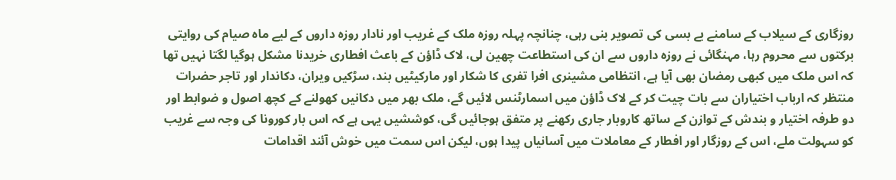روزگاری کے سیلاب کے سامنے بے بسی کی تصویر بنی رہی، چنانچہ پہلہ روزہ ملک کے غریب اور نادار روزہ داروں کے لیے ماہ صیام کی روایتی برکتوں سے محروم رہا، مہنگائی نے روزہ داروں سے ان کی استطاعت چھین لی، لاک ڈاؤن کے باعث افطاری خریدنا مشکل ہوگیا لگتا نہیں تھا کہ اس ملک میں کبھی رمضان بھی آیا ہے، انتظامی مشینری افرا تفری کا شکار اور مارکیٹیں بند، سڑکیں ویران، دکاندار اور تاجر حضرات منتظر کہ ارباب اختیاران سے بات چیت کر کے لاک ڈاؤن میں اسمارٹنس لائیں گے، ملک بھر میں دکانیں کھولنے کے کچھ اصول و ضوابط اور دو طرفہ اختیار و بندش کے توازن کے ساتھ کاروبار جاری رکھنے پر متفق ہوجائیں گی، کوششیں یہی ہے کہ اس بار کورونا کی وجہ سے غریب کو سہولت ملے، اس کے روزگار اور افطار کے معاملات میں آسانیاں پیدا ہوں، لیکن اس سمت میں خوش آئند اقدامات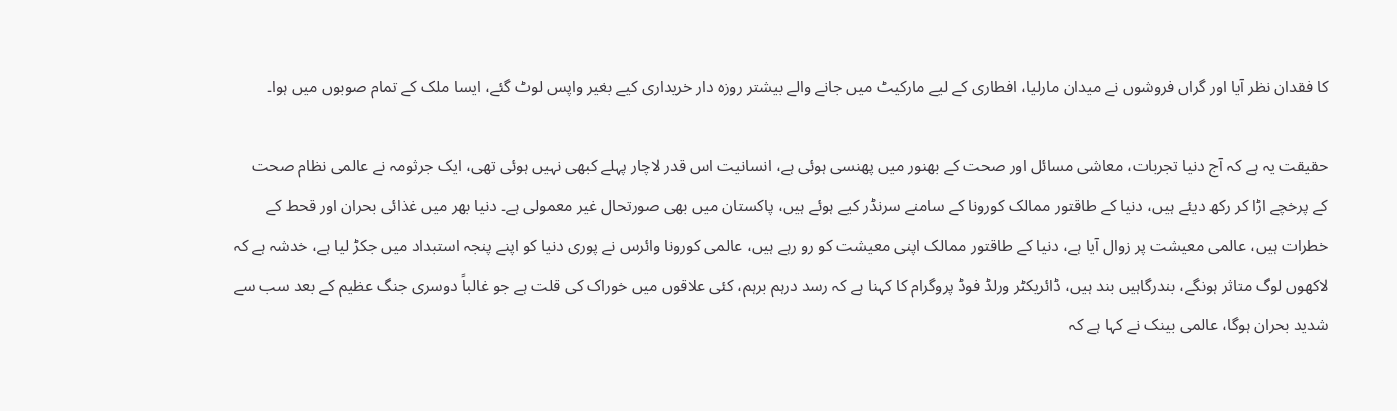کا فقدان نظر آیا اور گراں فروشوں نے میدان مارلیا، افطاری کے لیے مارکیٹ میں جانے والے بیشتر روزہ دار خریداری کیے بغیر واپس لوٹ گئے، ایسا ملک کے تمام صوبوں میں ہوا۔

حقیقت یہ ہے کہ آج دنیا تجربات، معاشی مسائل اور صحت کے بھنور میں پھنسی ہوئی ہے، انسانیت اس قدر لاچار پہلے کبھی نہیں ہوئی تھی، ایک جرثومہ نے عالمی نظام صحت کے پرخچے اڑا کر رکھ دیئے ہیں، دنیا کے طاقتور ممالک کورونا کے سامنے سرنڈر کیے ہوئے ہیں، پاکستان میں بھی صورتحال غیر معمولی ہے۔ دنیا بھر میں غذائی بحران اور قحط کے خطرات ہیں، عالمی معیشت پر زوال آیا ہے، دنیا کے طاقتور ممالک اپنی معیشت کو رو رہے ہیں، عالمی کورونا وائرس نے پوری دنیا کو اپنے پنجہ استبداد میں جکڑ لیا ہے، خدشہ ہے کہ لاکھوں لوگ متاثر ہونگے، بندرگاہیں بند ہیں، ڈائریکٹر ورلڈ فوڈ پروگرام کا کہنا ہے کہ رسد درہم برہم، کئی علاقوں میں خوراک کی قلت ہے جو غالباً دوسری جنگ عظیم کے بعد سب سے شدید بحران ہوگا، عالمی بینک نے کہا ہے کہ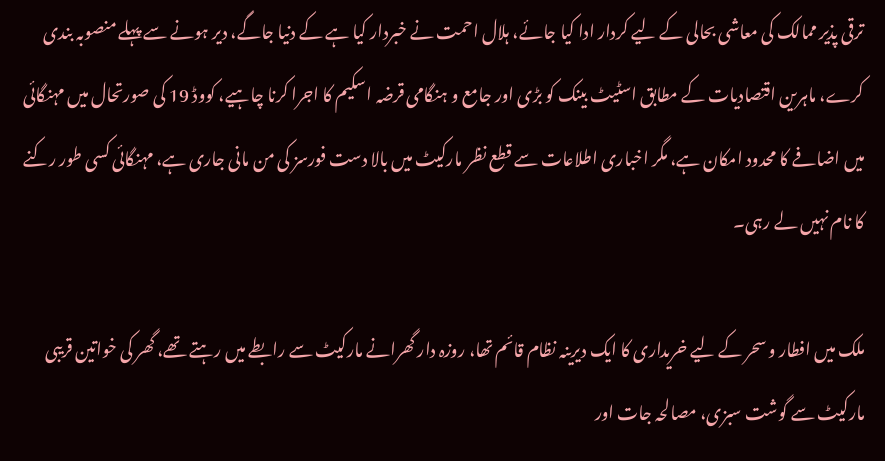ترقی پذیر ممالک کی معاشی بحالی کے لیے کردار ادا کیا جائے، ہلال احمت نے خبردار کیا ہے کے دنیا جاگے، دیر ہونے سے پہلے منصوبہ بندی کرے، ماہرین اقتصادیات کے مطابق اسٹیٹ بینک کو بڑی اور جامع و ہنگامی قرضہ اسکیم کا اجرا کرنا چاہیے، کووڈ 19 کی صورتحال میں مہنگائی میں اضافے کا محدود امکان ہے، مگر اخباری اطلاعات سے قطع نظر مارکیٹ میں بالا دست فورسز کی من مانی جاری ہے، مہنگائی کسی طور رکنے کا نام نہیں لے رہی۔

ملک میں افطار و سحر کے لیے خریداری کا ایک دیرینہ نظام قائم تھا، روزہ دار گھرانے مارکیٹ سے رابطے میں رہتے تھے، گھر کی خواتین قریبی مارکیٹ سے گوشت سبزی، مصالحہ جات اور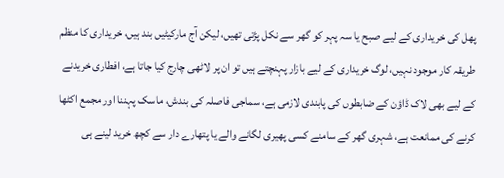پھل کی خریداری کے لیے صبح یا سہ پہر کو گھر سے نکل پڑتی تھیں، لیکن آج مارکیٹیں بند ہیں، خریداری کا منظم طریقہ کار موجود نہیں، لوگ خریداری کے لیے بازار پہنچتے ہیں تو ان پر لاٹھی چارج کیا جاتا ہے، افطاری خریدنے کے لیے بھی لاک ڈاؤن کے ضابطوں کی پابندی لازمی ہے، سماجی فاصلہ کی بندش، ماسک پہننا اور مجمع اکٹھا کرنے کی ممانعت ہے، شہری گھر کے سامنے کسی پھیری لگانے والے یا پتھارے دار سے کچھ خرید لینے ہی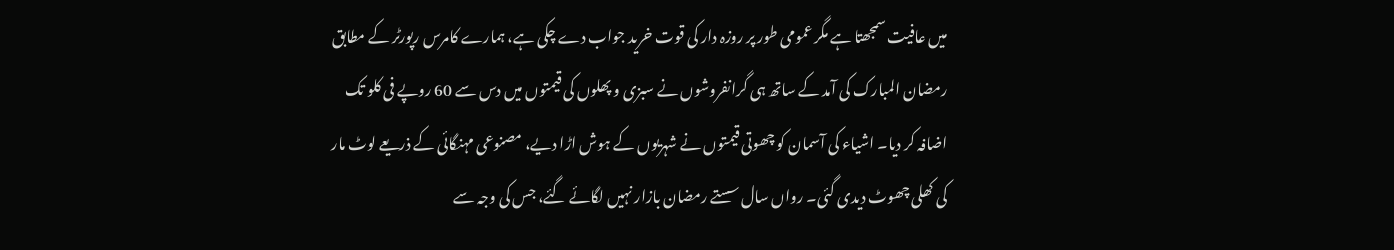میں عافیت سمجھتا ہے مگر عمومی طور پر روزہ دار کی قوت خرید جواب دے چکی ہے، ہمارے کامرس رپورٹر کے مطابق رمضان المبارک کی آمد کے ساتھ ہی گرانفروشوں نے سبزی و پھلوں کی قیمتوں میں دس سے 60 روپے فی کلو تک اضافہ کر دیا۔ اشیاء کی آسمان کو چھوتی قیمتوں نے شہریوں کے ہوش اڑا دیے، مصنوعی مہنگائی کے ذریعے لوٹ مار کی کھلی چھوٹ دیدی گئی۔ رواں سال سستے رمضان بازار نہیں لگائے گئے، جس کی وجہ سے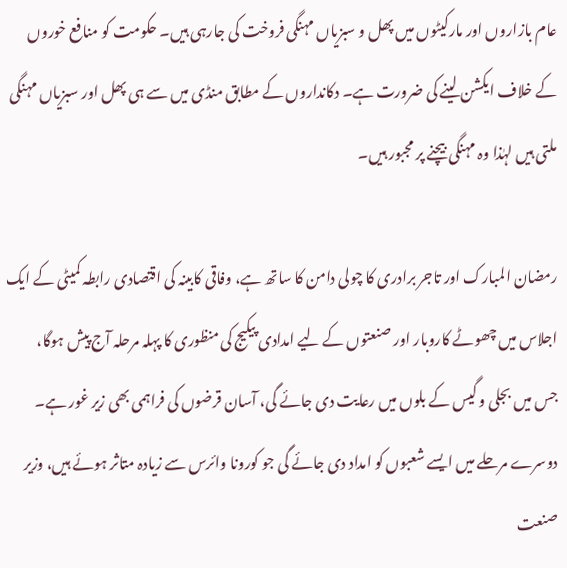عام بازاروں اور مارکیٹوں میں پھل و سبزیاں مہنگی فروخت کی جارہی ہیں۔ حکومت کو منافع خوروں کے خلاف ایکشن لینے کی ضرورت ہے۔ دکانداروں کے مطابق منڈی میں سے ہی پھل اور سبزیاں مہنگی ملتی ہیں لہٰذا وہ مہنگی بیچنے پر مجبور ہیں۔

رمضان المبارک اور تاجر برادری کا چولی دامن کا ساتھ ہے، وفاقی کابینہ کی اقتصادی رابطہ کمیٹی کے ایک اجلاس میں چھوٹے کاروبار اور صنعتوں کے لیے امدادی پیکیج کی منظوری کا پہلہ مرحلہ آج پیش ہوگا، جس میں بجلی و گیس کے بلوں میں رعایت دی جائے گی، آسان قرضوں کی فراہمی بھی زیر غور ہے۔ دوسرے مرحلے میں ایسے شعبوں کو امداد دی جائے گی جو کورونا وائرس سے زیادہ متاثر ہوئے ہیں، وزیر صنعت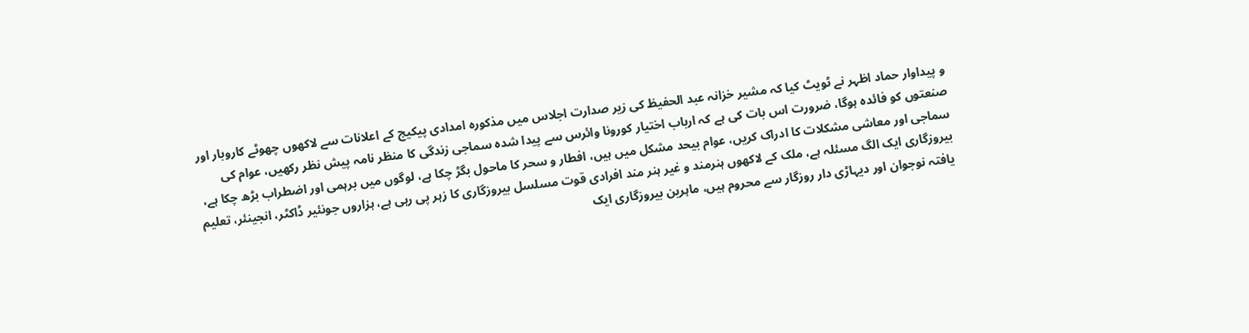و پیداوار حماد اظہر نے ٹویٹ کیا کہ مشیر خزانہ عبد الحفیظ کی زیر صدارت اجلاس میں مذکورہ امدادی پیکیج کے اعلانات سے لاکھوں چھوٹے کاروبار اور صنعتوں کو فائدہ ہوگا، ضرورت اس بات کی ہے کہ ارباب اختیار کورونا وائرس سے پیدا شدہ سماجی زندگی کا منظر نامہ پیش نظر رکھیں، عوام کی سماجی اور معاشی مشکلات کا ادراک کریں، عوام بیحد مشکل میں ہیں، افطار و سحر کا ماحول بگڑ چکا ہے، لوگوں میں برہمی اور اضطراب بڑھ چکا ہے، بیروزگاری ایک الگ مسئلہ ہے، ملک کے لاکھوں ہنرمند و غیر ہنر مند افرادی قوت مسلسل بیروزگاری کا زہر پی رہی ہے، ہزاروں جونئیر ڈاکٹر، انجینئر، تعلیم یافتہ نوجوان اور دیہاڑی دار روزگار سے محروم ہیں، ماہرین بیروزگاری ایک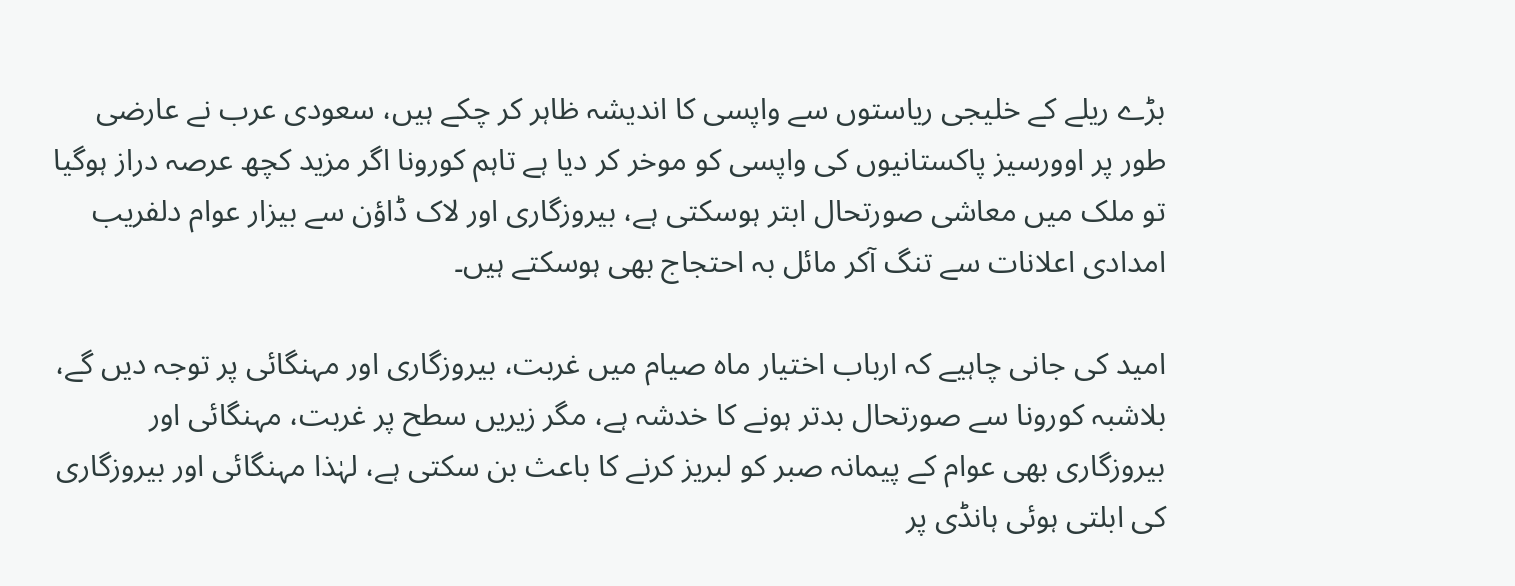بڑے ریلے کے خلیجی ریاستوں سے واپسی کا اندیشہ ظاہر کر چکے ہیں، سعودی عرب نے عارضی طور پر اوورسیز پاکستانیوں کی واپسی کو موخر کر دیا ہے تاہم کورونا اگر مزید کچھ عرصہ دراز ہوگیا تو ملک میں معاشی صورتحال ابتر ہوسکتی ہے، بیروزگاری اور لاک ڈاؤن سے بیزار عوام دلفریب امدادی اعلانات سے تنگ آکر مائل بہ احتجاج بھی ہوسکتے ہیں۔

امید کی جانی چاہیے کہ ارباب اختیار ماہ صیام میں غربت، بیروزگاری اور مہنگائی پر توجہ دیں گے، بلاشبہ کورونا سے صورتحال بدتر ہونے کا خدشہ ہے، مگر زیریں سطح پر غربت، مہنگائی اور بیروزگاری بھی عوام کے پیمانہ صبر کو لبریز کرنے کا باعث بن سکتی ہے، لہٰذا مہنگائی اور بیروزگاری کی ابلتی ہوئی ہانڈی پر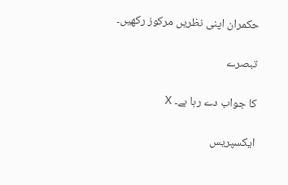حکمران اپنی نظریں مرکوز رکھیں۔

تبصرے

کا جواب دے رہا ہے۔ X

ایکسپریس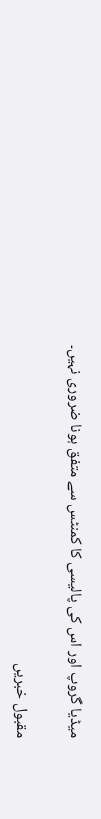میڈیا گروپ اور اس کی پالیسی کا کمنٹس سے متفق ہونا ضروری نہیں۔

مقبول خبریں